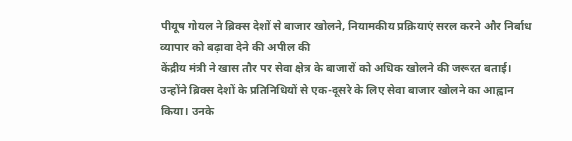पीयूष गोयल ने ब्रिक्स देशों से बाजार खोलने, नियामकीय प्रक्रियाएं सरल करने और निर्बाध व्यापार को बढ़ावा देने की अपील की
केंद्रीय मंत्री ने खास तौर पर सेवा क्षेत्र के बाजारों को अधिक खोलने की जरूरत बताई। उन्होंने ब्रिक्स देशों के प्रतिनिधियों से एक-दूसरे के लिए सेवा बाजार खोलने का आह्वान किया। उनके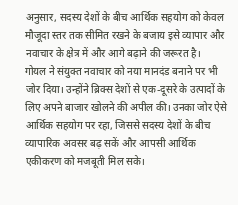अनुसार, सदस्य देशों के बीच आर्थिक सहयोग को केवल मौजूदा स्तर तक सीमित रखने के बजाय इसे व्यापार और नवाचार के क्षेत्र में और आगे बढ़ाने की जरूरत है।
गोयल ने संयुक्त नवाचार को नया मानदंड बनाने पर भी जोर दिया। उन्होंने ब्रिक्स देशों से एक-दूसरे के उत्पादों के लिए अपने बाजार खोलने की अपील की। उनका जोर ऐसे आर्थिक सहयोग पर रहा, जिससे सदस्य देशों के बीच व्यापारिक अवसर बढ़ सकें और आपसी आर्थिक एकीकरण को मजबूती मिल सके।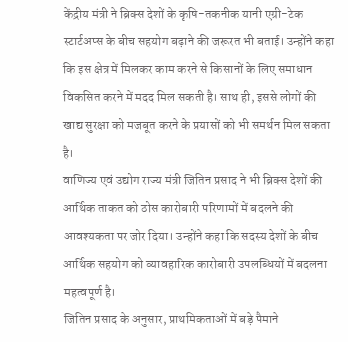केंद्रीय मंत्री ने ब्रिक्स देशों के कृषि-तकनीक यानी एग्री-टेक स्टार्टअप्स के बीच सहयोग बढ़ाने की जरूरत भी बताई। उन्होंने कहा कि इस क्षेत्र में मिलकर काम करने से किसानों के लिए समाधान विकसित करने में मदद मिल सकती है। साथ ही, इससे लोगों की खाद्य सुरक्षा को मजबूत करने के प्रयासों को भी समर्थन मिल सकता है।
वाणिज्य एवं उद्योग राज्य मंत्री जितिन प्रसाद ने भी ब्रिक्स देशों की आर्थिक ताकत को ठोस कारोबारी परिणामों में बदलने की आवश्यकता पर जोर दिया। उन्होंने कहा कि सदस्य देशों के बीच आर्थिक सहयोग को व्यावहारिक कारोबारी उपलब्धियों में बदलना महत्वपूर्ण है।
जितिन प्रसाद के अनुसार, प्राथमिकताओं में बड़े पैमाने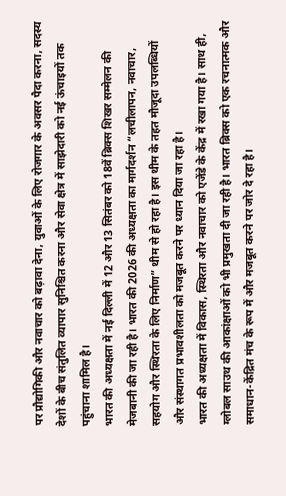पर प्रौद्योगिकी और नवाचार को बढ़ावा देना, युवाओं के लिए रोजगार के अवसर पैदा करना, सदस्य देशों के बीच संतुलित व्यापार सुनिश्चित करना और सेवा क्षेत्र में साझेदारी को नई ऊंचाइयों तक पहुंचाना शामिल है।
भारत की अध्यक्षता में नई दिल्ली में 12 और 13 सितंबर को 18वें ब्रिक्स शिखर सम्मेलन की मेजबानी की जा रही है। भारत की 2026 की अध्यक्षता का मार्गदर्शन “लचीलापन, नवाचार, सहयोग और स्थिरता के लिए निर्माण” थीम से हो रहा है। इस थीम के तहत मौजूदा उपलब्धियों और संस्थागत प्रभावशीलता को मजबूत करने पर ध्यान दिया जा रहा है।
भारत की अध्यक्षता में विकास, स्थिरता और नवाचार को एजेंडे के केंद्र में रखा गया है। साथ ही, ग्लोबल साउथ की आकांक्षाओं को भी प्रमुखता दी जा रही है। भारत ब्रिक्स को एक रचनात्मक और समाधान-केंद्रित मंच के रूप में और मजबूत करने पर जोर दे रहा है।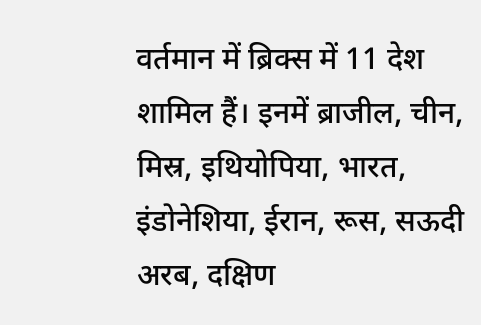वर्तमान में ब्रिक्स में 11 देश शामिल हैं। इनमें ब्राजील, चीन, मिस्र, इथियोपिया, भारत, इंडोनेशिया, ईरान, रूस, सऊदी अरब, दक्षिण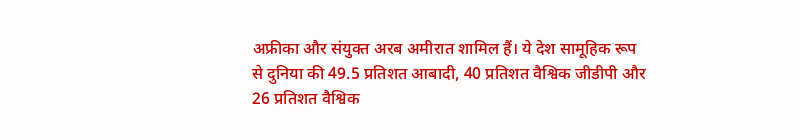अफ्रीका और संयुक्त अरब अमीरात शामिल हैं। ये देश सामूहिक रूप से दुनिया की 49.5 प्रतिशत आबादी, 40 प्रतिशत वैश्विक जीडीपी और 26 प्रतिशत वैश्विक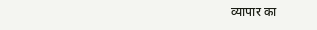व्यापार का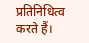प्रतिनिधित्व करते हैं।